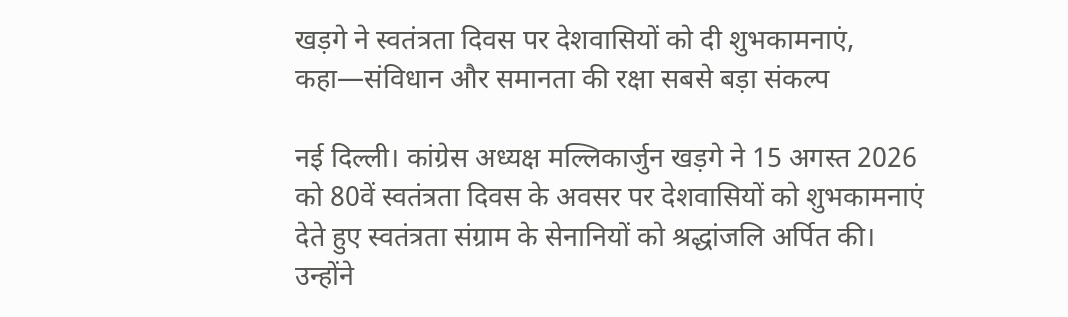खड़गे ने स्वतंत्रता दिवस पर देशवासियों को दी शुभकामनाएं, कहा—संविधान और समानता की रक्षा सबसे बड़ा संकल्प

नई दिल्ली। कांग्रेस अध्यक्ष मल्लिकार्जुन खड़गे ने 15 अगस्त 2026 को 80वें स्वतंत्रता दिवस के अवसर पर देशवासियों को शुभकामनाएं देते हुए स्वतंत्रता संग्राम के सेनानियों को श्रद्धांजलि अर्पित की। उन्होंने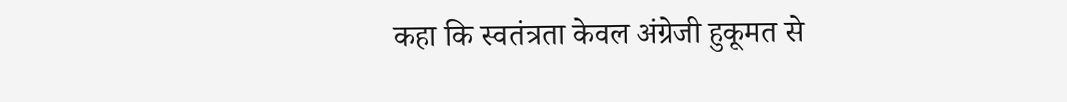कहा कि स्वतंत्रता केवल अंग्रेजी हुकूमत से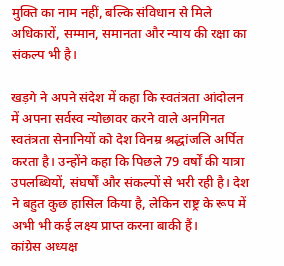मुक्ति का नाम नहीं, बल्कि संविधान से मिले अधिकारों, सम्मान, समानता और न्याय की रक्षा का संकल्प भी है।

खड़गे ने अपने संदेश में कहा कि स्वतंत्रता आंदोलन में अपना सर्वस्व न्योछावर करने वाले अनगिनत स्वतंत्रता सेनानियों को देश विनम्र श्रद्धांजलि अर्पित करता है। उन्होंने कहा कि पिछले 79 वर्षों की यात्रा उपलब्धियों, संघर्षों और संकल्पों से भरी रही है। देश ने बहुत कुछ हासिल किया है, लेकिन राष्ट्र के रूप में अभी भी कई लक्ष्य प्राप्त करना बाकी हैं।
कांग्रेस अध्यक्ष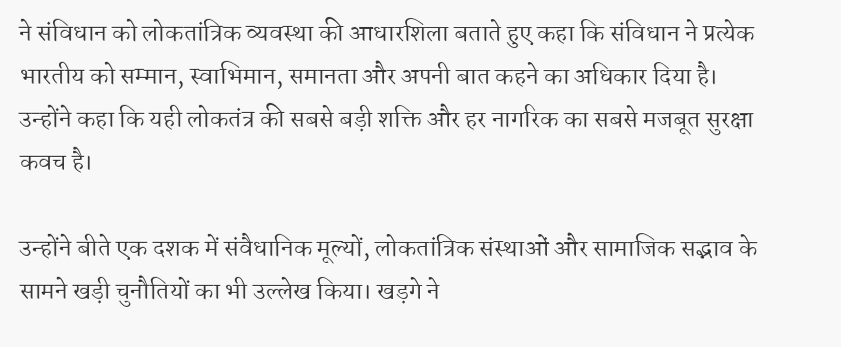ने संविधान को लोकतांत्रिक व्यवस्था की आधारशिला बताते हुए कहा कि संविधान ने प्रत्येक भारतीय को सम्मान, स्वाभिमान, समानता और अपनी बात कहने का अधिकार दिया है। उन्होंने कहा कि यही लोकतंत्र की सबसे बड़ी शक्ति और हर नागरिक का सबसे मजबूत सुरक्षा कवच है।

उन्होंने बीते एक दशक में संवैधानिक मूल्यों, लोकतांत्रिक संस्थाओं और सामाजिक सद्भाव के सामने खड़ी चुनौतियों का भी उल्लेख किया। खड़गे ने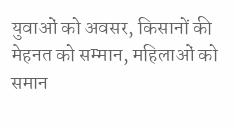युवाओं को अवसर, किसानों की मेहनत को सम्मान, महिलाओं को समान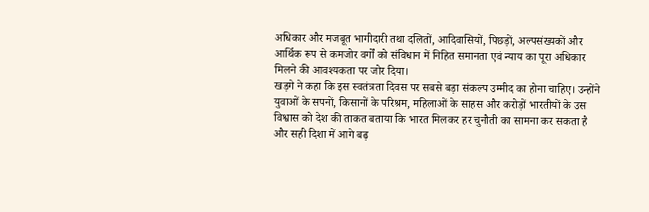अधिकार और मजबूत भागीदारी तथा दलितों, आदिवासियों, पिछड़ों, अल्पसंख्यकों और आर्थिक रूप से कमजोर वर्गों को संविधान में निहित समानता एवं न्याय का पूरा अधिकार मिलने की आवश्यकता पर जोर दिया।
खड़गे ने कहा कि इस स्वतंत्रता दिवस पर सबसे बड़ा संकल्प उम्मीद का होना चाहिए। उन्होंने युवाओं के सपनों, किसानों के परिश्रम, महिलाओं के साहस और करोड़ों भारतीयों के उस विश्वास को देश की ताकत बताया कि भारत मिलकर हर चुनौती का सामना कर सकता है और सही दिशा में आगे बढ़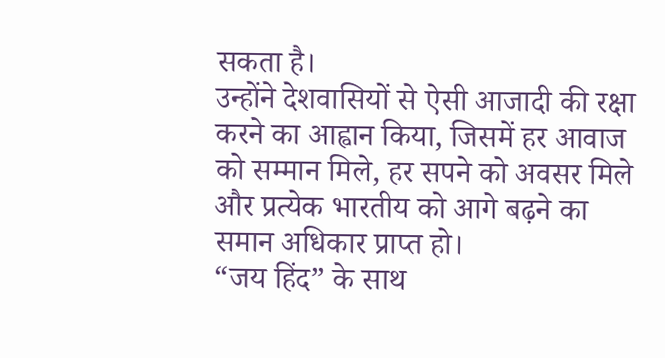सकता है।
उन्होंने देशवासियों से ऐसी आजादी की रक्षा करने का आह्वान किया, जिसमें हर आवाज को सम्मान मिले, हर सपने को अवसर मिले और प्रत्येक भारतीय को आगे बढ़ने का समान अधिकार प्राप्त हो।
“जय हिंद” के साथ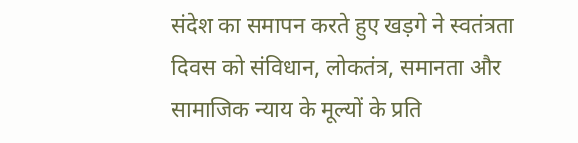संदेश का समापन करते हुए खड़गे ने स्वतंत्रता दिवस को संविधान, लोकतंत्र, समानता और सामाजिक न्याय के मूल्यों के प्रति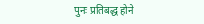पुनः प्रतिबद्ध होने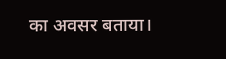का अवसर बताया।